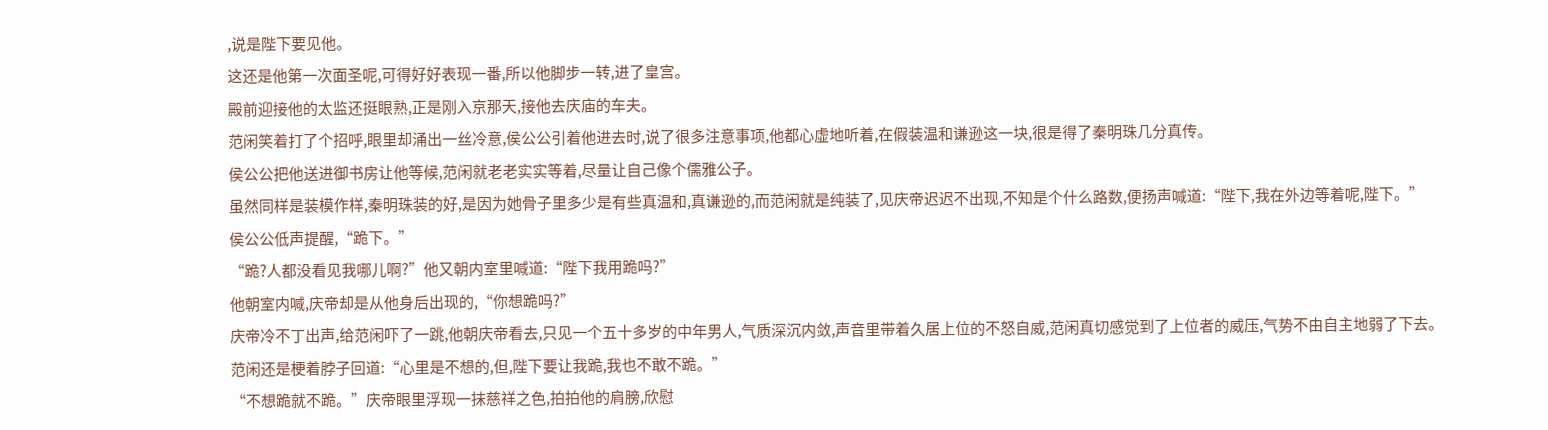,说是陛下要见他。
这还是他第一次面圣呢,可得好好表现一番,所以他脚步一转,进了皇宫。
殿前迎接他的太监还挺眼熟,正是刚入京那天,接他去庆庙的车夫。
范闲笑着打了个招呼,眼里却涌出一丝冷意,侯公公引着他进去时,说了很多注意事项,他都心虚地听着,在假装温和谦逊这一块,很是得了秦明珠几分真传。
侯公公把他送进御书房让他等候,范闲就老老实实等着,尽量让自己像个儒雅公子。
虽然同样是装模作样,秦明珠装的好,是因为她骨子里多少是有些真温和,真谦逊的,而范闲就是纯装了,见庆帝迟迟不出现,不知是个什么路数,便扬声喊道:“陛下,我在外边等着呢,陛下。”
侯公公低声提醒,“跪下。”
“跪?人都没看见我哪儿啊?”他又朝内室里喊道:“陛下我用跪吗?”
他朝室内喊,庆帝却是从他身后出现的,“你想跪吗?”
庆帝冷不丁出声,给范闲吓了一跳,他朝庆帝看去,只见一个五十多岁的中年男人,气质深沉内敛,声音里带着久居上位的不怒自威,范闲真切感觉到了上位者的威压,气势不由自主地弱了下去。
范闲还是梗着脖子回道:“心里是不想的,但,陛下要让我跪,我也不敢不跪。”
“不想跪就不跪。”庆帝眼里浮现一抹慈祥之色,拍拍他的肩膀,欣慰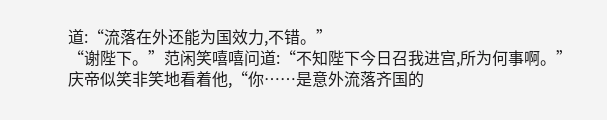道:“流落在外还能为国效力,不错。”
“谢陛下。”范闲笑嘻嘻问道:“不知陛下今日召我进宫,所为何事啊。”
庆帝似笑非笑地看着他,“你……是意外流落齐国的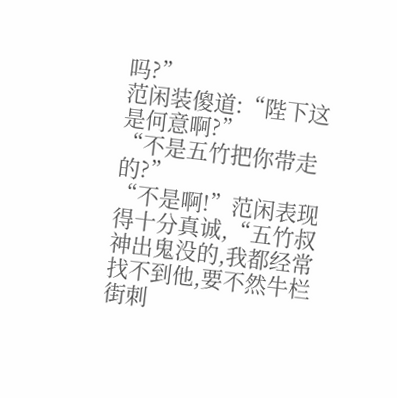吗?”
范闲装傻道:“陛下这是何意啊?”
“不是五竹把你带走的?”
“不是啊!”范闲表现得十分真诚,“五竹叔神出鬼没的,我都经常找不到他,要不然牛栏街刺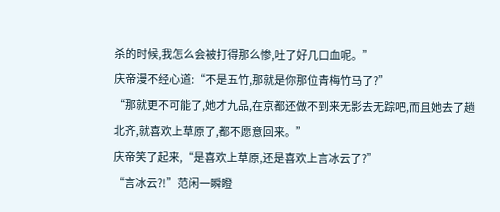杀的时候,我怎么会被打得那么惨,吐了好几口血呢。”
庆帝漫不经心道:“不是五竹,那就是你那位青梅竹马了?”
“那就更不可能了,她才九品,在京都还做不到来无影去无踪吧,而且她去了趟北齐,就喜欢上草原了,都不愿意回来。”
庆帝笑了起来,“是喜欢上草原,还是喜欢上言冰云了?”
“言冰云?!”范闲一瞬瞪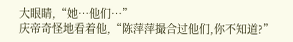大眼睛,“她…他们…”
庆帝奇怪地看着他,“陈萍萍撮合过他们,你不知道?”